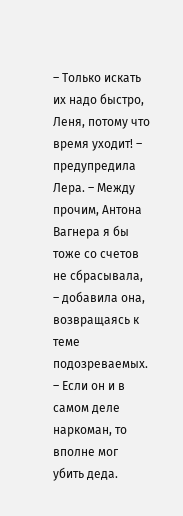– Только искать их надо быстро, Леня, потому что время уходит! – предупредила Лера. – Между прочим, Антона Вагнера я бы тоже со счетов не сбрасывала, – добавила она, возвращаясь к теме подозреваемых. – Если он и в самом деле наркоман, то вполне мог убить деда.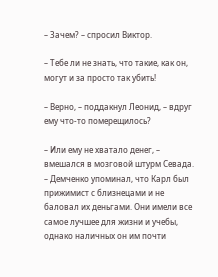– Зачем? – спросил Виктор.

– Тебе ли не знать, что такие, как он, могут и за просто так убить!

– Верно, – поддакнул Леонид, – вдруг ему что-то померещилось?

– Или ему не хватало денег, – вмешался в мозговой штурм Севада. – Демченко упоминал, что Карл был прижимист с близнецами и не баловал их деньгами. Они имели все самое лучшее для жизни и учебы, однако наличных он им почти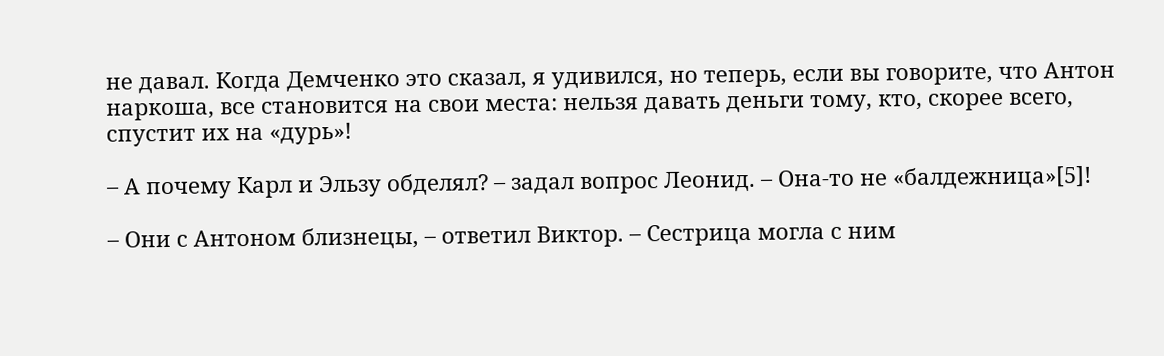не давал. Когда Демченко это сказал, я удивился, но теперь, если вы говорите, что Антон наркоша, все становится на свои места: нельзя давать деньги тому, кто, скорее всего, спустит их на «дурь»!

– А почему Карл и Эльзу обделял? – задал вопрос Леонид. – Она-то не «балдежница»[5]!

– Они с Антоном близнецы, – ответил Виктор. – Сестрица могла с ним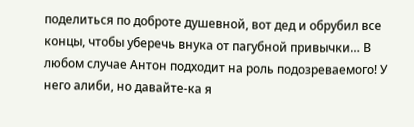поделиться по доброте душевной, вот дед и обрубил все концы, чтобы уберечь внука от пагубной привычки… В любом случае Антон подходит на роль подозреваемого! У него алиби, но давайте-ка я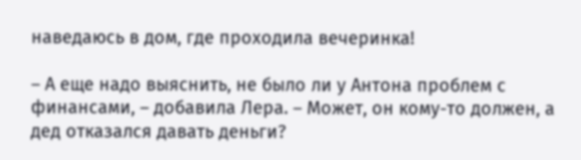наведаюсь в дом, где проходила вечеринка!

– А еще надо выяснить, не было ли у Антона проблем с финансами, – добавила Лера. – Может, он кому-то должен, а дед отказался давать деньги?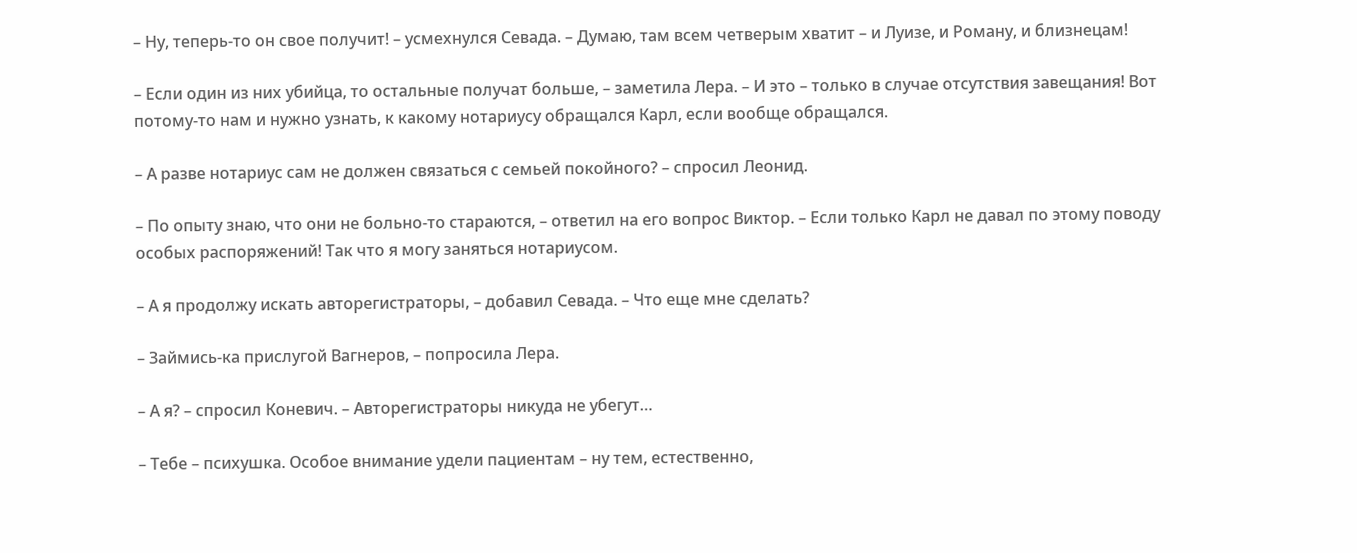– Ну, теперь-то он свое получит! – усмехнулся Севада. – Думаю, там всем четверым хватит – и Луизе, и Роману, и близнецам!

– Если один из них убийца, то остальные получат больше, – заметила Лера. – И это – только в случае отсутствия завещания! Вот потому-то нам и нужно узнать, к какому нотариусу обращался Карл, если вообще обращался.

– А разве нотариус сам не должен связаться с семьей покойного? – спросил Леонид.

– По опыту знаю, что они не больно-то стараются, – ответил на его вопрос Виктор. – Если только Карл не давал по этому поводу особых распоряжений! Так что я могу заняться нотариусом.

– А я продолжу искать авторегистраторы, – добавил Севада. – Что еще мне сделать?

– Займись-ка прислугой Вагнеров, – попросила Лера.

– А я? – спросил Коневич. – Авторегистраторы никуда не убегут…

– Тебе – психушка. Особое внимание удели пациентам – ну тем, естественно,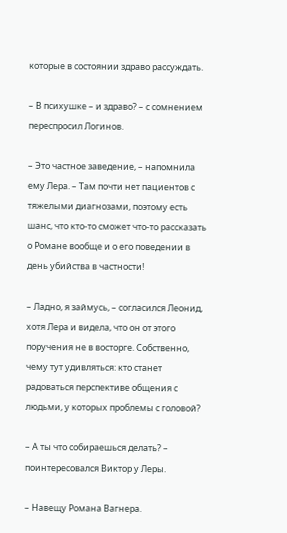которые в состоянии здраво рассуждать.

– В психушке – и здраво? – с сомнением переспросил Логинов.

– Это частное заведение, – напомнила ему Лера. – Там почти нет пациентов с тяжелыми диагнозами, поэтому есть шанс, что кто-то сможет что-то рассказать о Романе вообще и о его поведении в день убийства в частности!

– Ладно, я займусь, – согласился Леонид, хотя Лера и видела, что он от этого поручения не в восторге. Собственно, чему тут удивляться: кто станет радоваться перспективе общения с людьми, у которых проблемы с головой?

– А ты что собираешься делать? – поинтересовался Виктор у Леры.

– Навещу Романа Вагнера.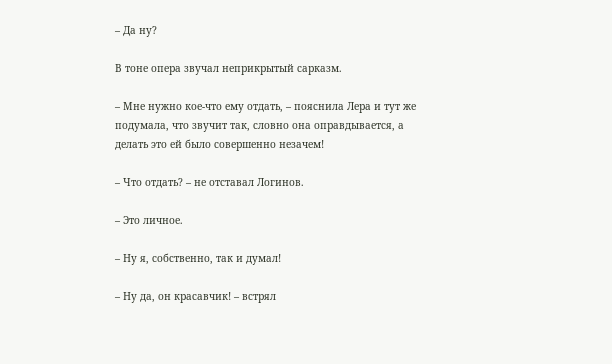– Да ну?

В тоне опера звучал неприкрытый сарказм.

– Мне нужно кое-что ему отдать, – пояснила Лера и тут же подумала, что звучит так, словно она оправдывается, а делать это ей было совершенно незачем!

– Что отдать? – не отставал Логинов.

– Это личное.

– Ну я, собственно, так и думал!

– Ну да, он красавчик! – встрял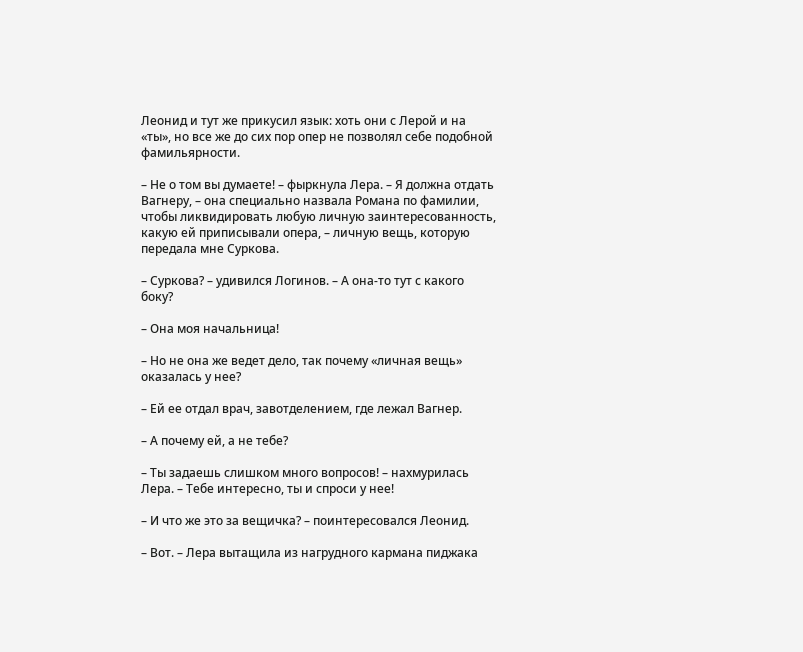Леонид и тут же прикусил язык: хоть они с Лерой и на «ты», но все же до сих пор опер не позволял себе подобной фамильярности.

– Не о том вы думаете! – фыркнула Лера. – Я должна отдать Вагнеру, – она специально назвала Романа по фамилии, чтобы ликвидировать любую личную заинтересованность, какую ей приписывали опера, – личную вещь, которую передала мне Суркова.

– Суркова? – удивился Логинов. – А она-то тут с какого боку?

– Она моя начальница!

– Но не она же ведет дело, так почему «личная вещь» оказалась у нее?

– Ей ее отдал врач, завотделением, где лежал Вагнер.

– А почему ей, а не тебе?

– Ты задаешь слишком много вопросов! – нахмурилась Лера. – Тебе интересно, ты и спроси у нее!

– И что же это за вещичка? – поинтересовался Леонид.

– Вот. – Лера вытащила из нагрудного кармана пиджака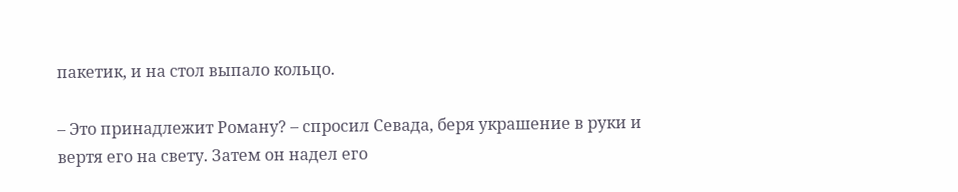пакетик, и на стол выпало кольцо.

– Это принадлежит Роману? – спросил Севада, беря украшение в руки и вертя его на свету. Затем он надел его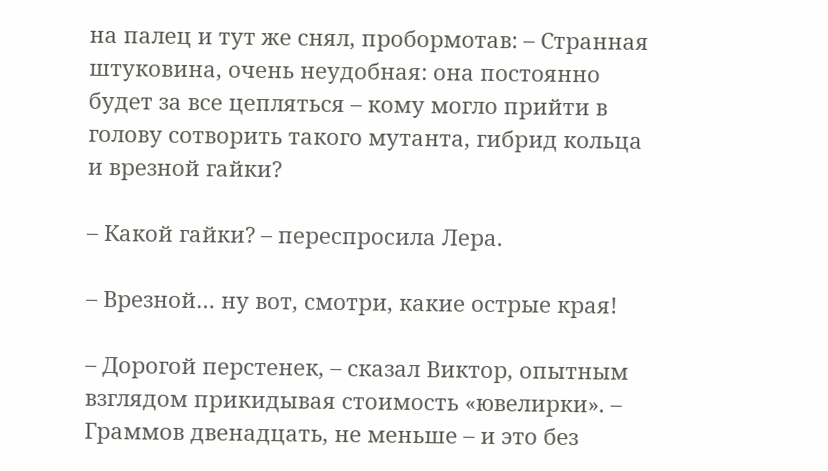на палец и тут же снял, пробормотав: – Странная штуковина, очень неудобная: она постоянно будет за все цепляться – кому могло прийти в голову сотворить такого мутанта, гибрид кольца и врезной гайки?

– Какой гайки? – переспросила Лера.

– Врезной… ну вот, смотри, какие острые края!

– Дорогой перстенек, – сказал Виктор, опытным взглядом прикидывая стоимость «ювелирки». – Граммов двенадцать, не меньше – и это без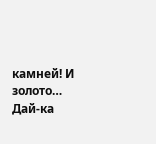камней! И золото… Дай-ка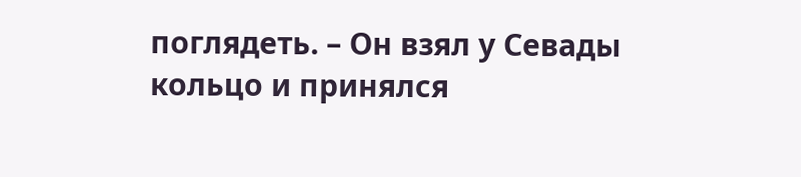поглядеть. – Он взял у Севады кольцо и принялся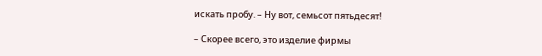искать пробу. – Ну вот, семьсот пятьдесят!

– Скорее всего, это изделие фирмы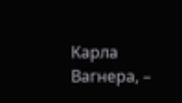Карла Вагнера, –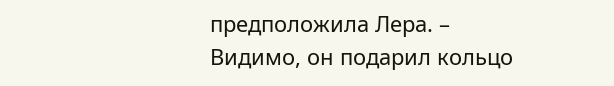предположила Лера. – Видимо, он подарил кольцо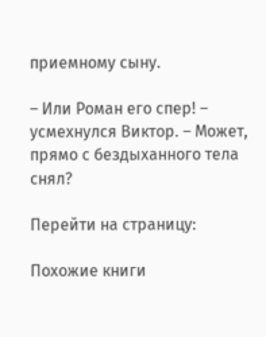приемному сыну.

– Или Роман его спер! – усмехнулся Виктор. – Может, прямо с бездыханного тела снял?

Перейти на страницу:

Похожие книги